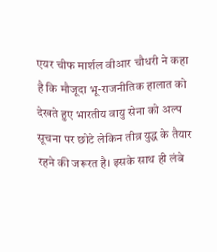एयर चीफ मार्शल वीआर चौधरी ने कहा है कि मौजूदा भू-राजनीतिक हालात को देखते हुए भारतीय वायु सेना को अल्प सूचना पर छोटे लेकिन तीव्र युद्ध के तैयार रहने की जरूरत है। इसके साथ ही लंबे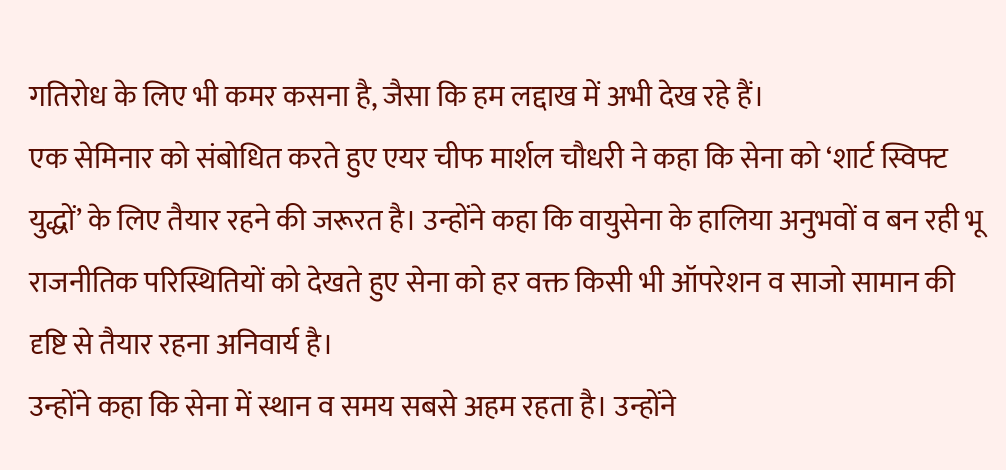गतिरोध के लिए भी कमर कसना है, जैसा कि हम लद्दाख में अभी देख रहे हैं।
एक सेमिनार को संबोधित करते हुए एयर चीफ मार्शल चौधरी ने कहा कि सेना को ‘शार्ट स्विफ्ट युद्धों’ के लिए तैयार रहने की जरूरत है। उन्होंने कहा कि वायुसेना के हालिया अनुभवों व बन रही भू राजनीतिक परिस्थितियों को देखते हुए सेना को हर वक्त किसी भी ऑपरेशन व साजो सामान की दृष्टि से तैयार रहना अनिवार्य है।
उन्होंने कहा कि सेना में स्थान व समय सबसे अहम रहता है। उन्होंने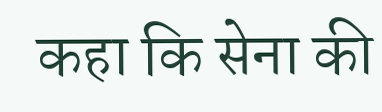कहा कि सेना की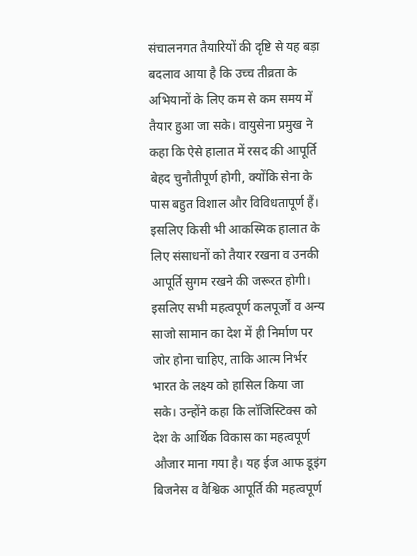संचालनगत तैयारियों की दृष्टि से यह बड़ा बदलाव आया है कि उच्च तीव्रता के अभियानों के लिए कम से कम समय में तैयार हुआ जा सके। वायुसेना प्रमुख ने कहा कि ऐसे हालात में रसद की आपूर्ति बेहद चुनौतीपूर्ण होगी, क्योंकि सेना के पास बहुत विशाल और विविधतापूर्ण हैं।
इसलिए किसी भी आकस्मिक हालात के लिए संसाधनों को तैयार रखना व उनकी आपूर्ति सुगम रखने की जरूरत होगी। इसलिए सभी महत्वपूर्ण कलपूर्जों व अन्य साजो सामान का देश में ही निर्माण पर जोर होना चाहिए, ताकि आत्म निर्भर भारत के लक्ष्य को हासिल किया जा सके। उन्होंने कहा कि लॉजिस्टिक्स को देश के आर्थिक विकास का महत्वपूर्ण औजार माना गया है। यह ईज आफ डूइंग बिजनेस व वैश्विक आपूर्ति की महत्वपूर्ण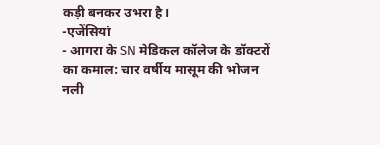कड़ी बनकर उभरा है।
-एजेंसियां
- आगरा के SN मेडिकल कॉलेज के डॉक्टरों का कमाल: चार वर्षीय मासूम की भोजन नली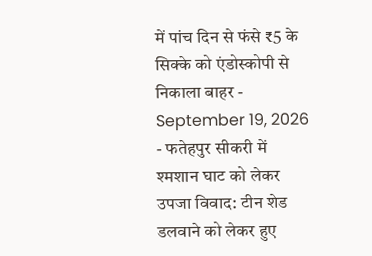में पांच दिन से फंसे ₹5 के सिक्के को एंडोस्कोपी से निकाला बाहर - September 19, 2026
- फतेहपुर सीकरी में श्मशान घाट को लेकर उपजा विवाद: टीन शेड डलवाने को लेकर हुए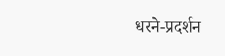धरने-प्रदर्शन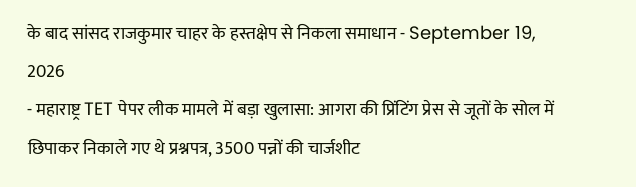के बाद सांसद राजकुमार चाहर के हस्तक्षेप से निकला समाधान - September 19, 2026
- महाराष्ट्र TET पेपर लीक मामले में बड़ा खुलासा: आगरा की प्रिंटिंग प्रेस से जूतों के सोल में छिपाकर निकाले गए थे प्रश्नपत्र, 3500 पन्नों की चार्जशीट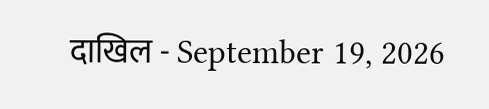दाखिल - September 19, 2026